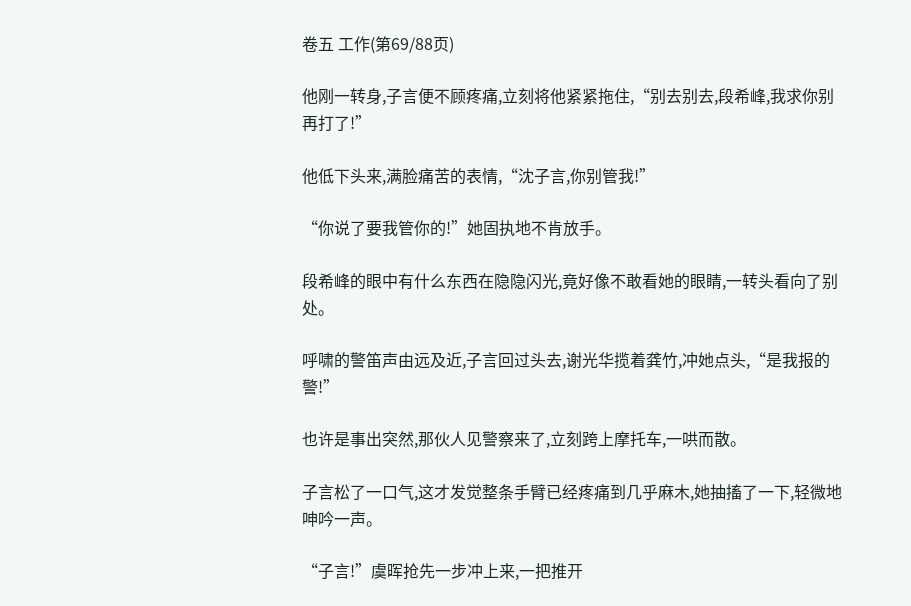卷五 工作(第69/88页)

他刚一转身,子言便不顾疼痛,立刻将他紧紧拖住,“别去别去,段希峰,我求你别再打了!”

他低下头来,满脸痛苦的表情,“沈子言,你别管我!”

“你说了要我管你的!”她固执地不肯放手。

段希峰的眼中有什么东西在隐隐闪光,竟好像不敢看她的眼睛,一转头看向了别处。

呼啸的警笛声由远及近,子言回过头去,谢光华揽着龚竹,冲她点头,“是我报的警!”

也许是事出突然,那伙人见警察来了,立刻跨上摩托车,一哄而散。

子言松了一口气,这才发觉整条手臂已经疼痛到几乎麻木,她抽搐了一下,轻微地呻吟一声。

“子言!”虞晖抢先一步冲上来,一把推开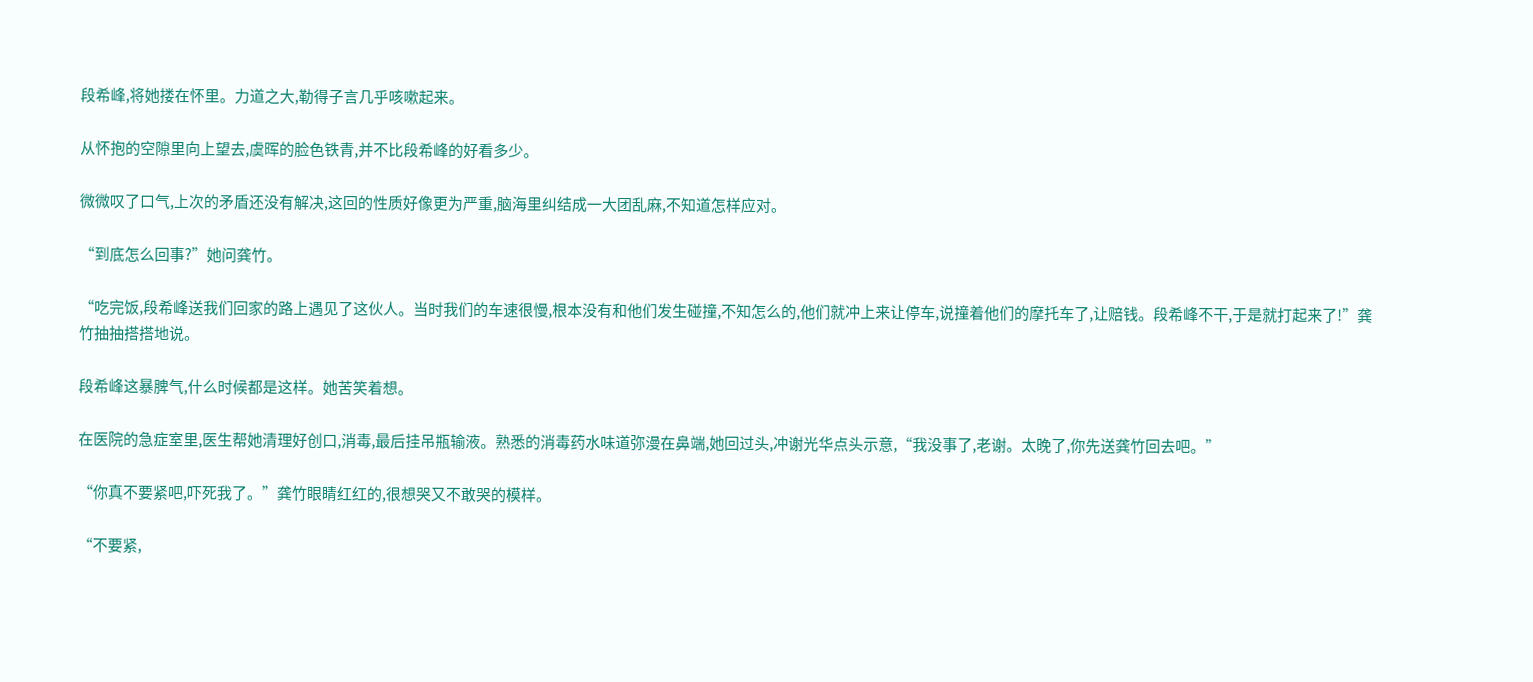段希峰,将她搂在怀里。力道之大,勒得子言几乎咳嗽起来。

从怀抱的空隙里向上望去,虞晖的脸色铁青,并不比段希峰的好看多少。

微微叹了口气,上次的矛盾还没有解决,这回的性质好像更为严重,脑海里纠结成一大团乱麻,不知道怎样应对。

“到底怎么回事?”她问龚竹。

“吃完饭,段希峰送我们回家的路上遇见了这伙人。当时我们的车速很慢,根本没有和他们发生碰撞,不知怎么的,他们就冲上来让停车,说撞着他们的摩托车了,让赔钱。段希峰不干,于是就打起来了!”龚竹抽抽搭搭地说。

段希峰这暴脾气,什么时候都是这样。她苦笑着想。

在医院的急症室里,医生帮她清理好创口,消毒,最后挂吊瓶输液。熟悉的消毒药水味道弥漫在鼻端,她回过头,冲谢光华点头示意,“我没事了,老谢。太晚了,你先送龚竹回去吧。”

“你真不要紧吧,吓死我了。”龚竹眼睛红红的,很想哭又不敢哭的模样。

“不要紧,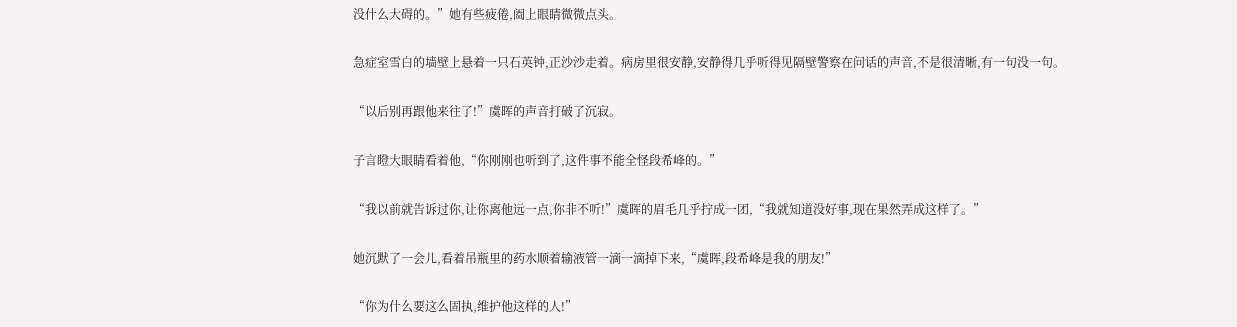没什么大碍的。”她有些疲倦,阖上眼睛微微点头。

急症室雪白的墙壁上悬着一只石英钟,正沙沙走着。病房里很安静,安静得几乎听得见隔壁警察在问话的声音,不是很清晰,有一句没一句。

“以后别再跟他来往了!”虞晖的声音打破了沉寂。

子言瞪大眼睛看着他,“你刚刚也听到了,这件事不能全怪段希峰的。”

“我以前就告诉过你,让你离他远一点,你非不听!”虞晖的眉毛几乎拧成一团,“我就知道没好事,现在果然弄成这样了。”

她沉默了一会儿,看着吊瓶里的药水顺着输液管一滴一滴掉下来,“虞晖,段希峰是我的朋友!”

“你为什么要这么固执,维护他这样的人!”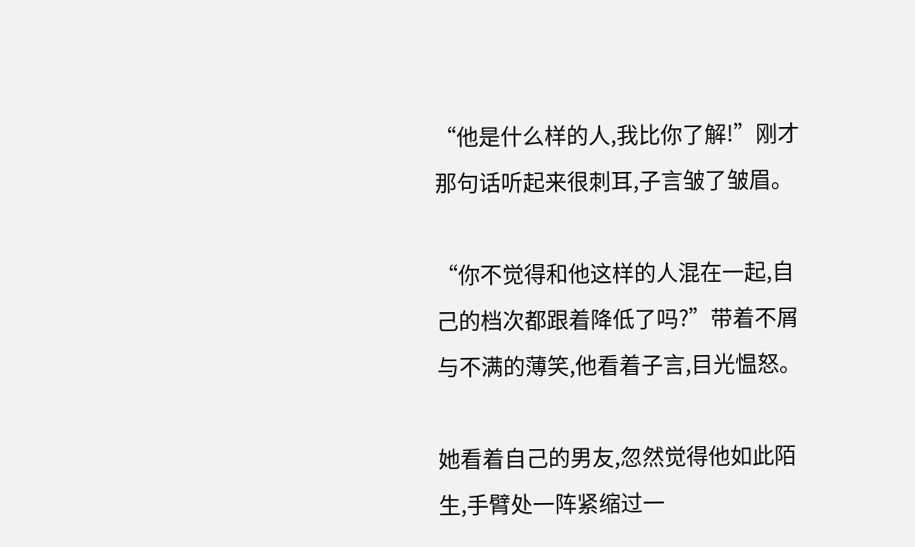“他是什么样的人,我比你了解!”刚才那句话听起来很刺耳,子言皱了皱眉。

“你不觉得和他这样的人混在一起,自己的档次都跟着降低了吗?”带着不屑与不满的薄笑,他看着子言,目光愠怒。

她看着自己的男友,忽然觉得他如此陌生,手臂处一阵紧缩过一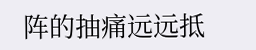阵的抽痛远远抵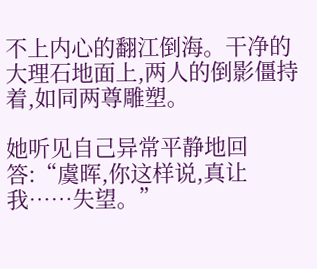不上内心的翻江倒海。干净的大理石地面上,两人的倒影僵持着,如同两尊雕塑。

她听见自己异常平静地回答:“虞晖,你这样说,真让我……失望。”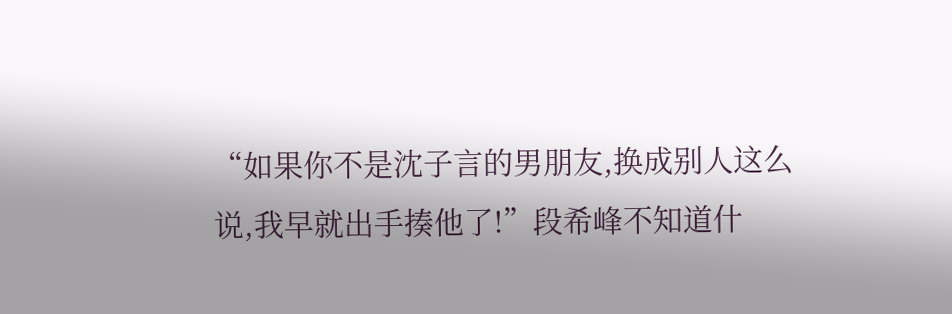“如果你不是沈子言的男朋友,换成别人这么说,我早就出手揍他了!”段希峰不知道什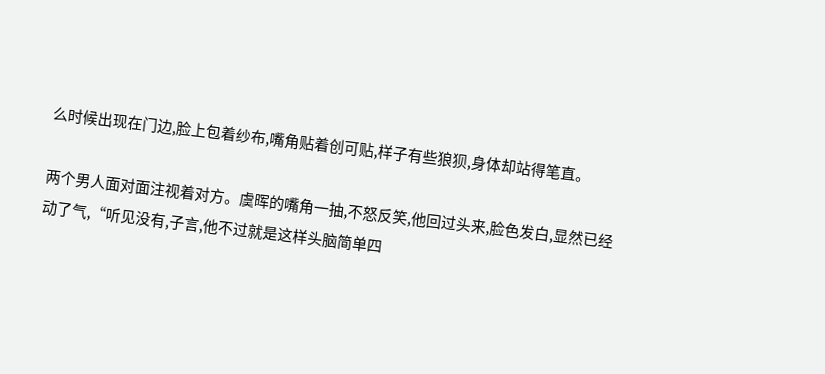么时候出现在门边,脸上包着纱布,嘴角贴着创可贴,样子有些狼狈,身体却站得笔直。

两个男人面对面注视着对方。虞晖的嘴角一抽,不怒反笑,他回过头来,脸色发白,显然已经动了气,“听见没有,子言,他不过就是这样头脑简单四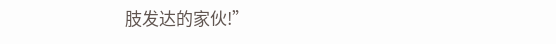肢发达的家伙!”